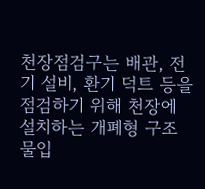천장점검구는 배관, 전기 설비, 환기 덕트 등을 점검하기 위해 천장에 설치하는 개폐형 구조물입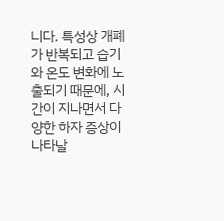니다. 특성상 개폐가 반복되고 습기와 온도 변화에 노출되기 때문에, 시간이 지나면서 다양한 하자 증상이 나타날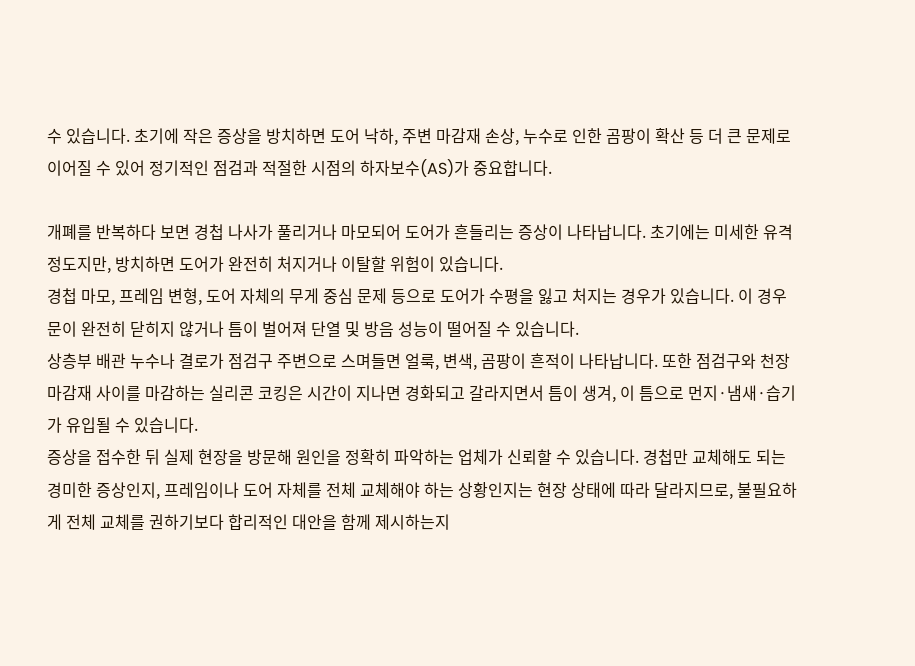수 있습니다. 초기에 작은 증상을 방치하면 도어 낙하, 주변 마감재 손상, 누수로 인한 곰팡이 확산 등 더 큰 문제로 이어질 수 있어 정기적인 점검과 적절한 시점의 하자보수(AS)가 중요합니다.

개폐를 반복하다 보면 경첩 나사가 풀리거나 마모되어 도어가 흔들리는 증상이 나타납니다. 초기에는 미세한 유격 정도지만, 방치하면 도어가 완전히 처지거나 이탈할 위험이 있습니다.
경첩 마모, 프레임 변형, 도어 자체의 무게 중심 문제 등으로 도어가 수평을 잃고 처지는 경우가 있습니다. 이 경우 문이 완전히 닫히지 않거나 틈이 벌어져 단열 및 방음 성능이 떨어질 수 있습니다.
상층부 배관 누수나 결로가 점검구 주변으로 스며들면 얼룩, 변색, 곰팡이 흔적이 나타납니다. 또한 점검구와 천장 마감재 사이를 마감하는 실리콘 코킹은 시간이 지나면 경화되고 갈라지면서 틈이 생겨, 이 틈으로 먼지·냄새·습기가 유입될 수 있습니다.
증상을 접수한 뒤 실제 현장을 방문해 원인을 정확히 파악하는 업체가 신뢰할 수 있습니다. 경첩만 교체해도 되는 경미한 증상인지, 프레임이나 도어 자체를 전체 교체해야 하는 상황인지는 현장 상태에 따라 달라지므로, 불필요하게 전체 교체를 권하기보다 합리적인 대안을 함께 제시하는지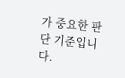가 중요한 판단 기준입니다.